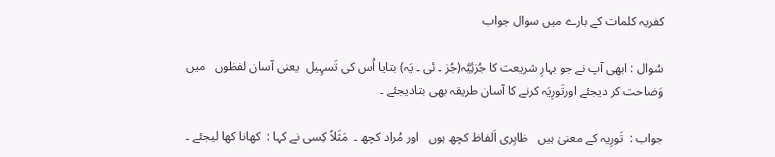کفریہ کلمات کے بارے میں سوال جواب

سُوال : ابھی آپ نے جو بہارِ شریعت کا جُزئِیَّہ(جُز ۔ ئی ۔ یَہ) بتایا اُس کی تَسہِیل  یعنی آسان لفظوں   میں   وَضاحت کر دیجئے اورتَورِیَہ کرنے کا آسان طریقہ بھی بتادیجئے ۔

جواب :  تَورِیہ کے معنیٰ ہیں   ظاہِری اَلفاظ کچھ ہوں   اور مُراد کچھ ۔  مَثَلاً کِسی نے کہا :  کھانا کھا لیجئے ۔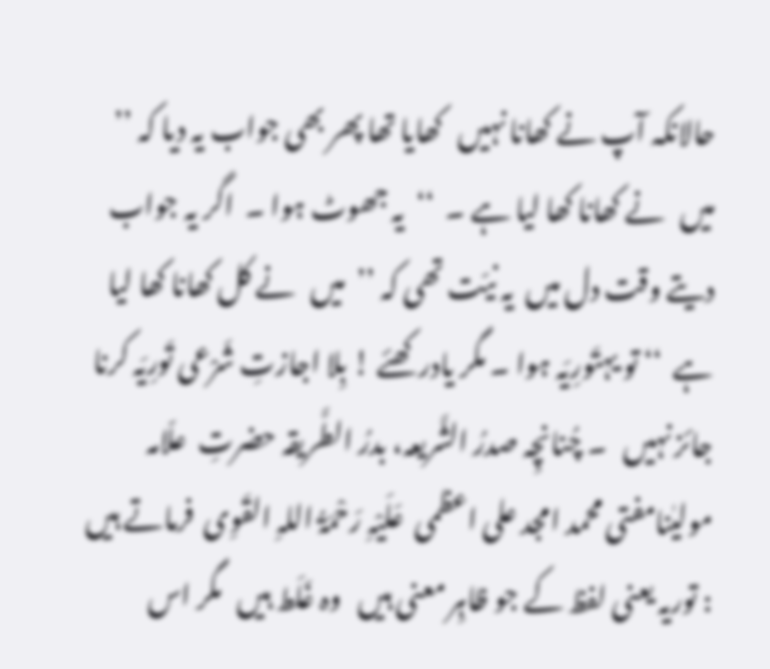حالانکہ آپ نے کھانا نہیں   کھایا تھا پھر بھی جواب یہ دیا کہ ’’  میں   نے کھانا کھا لیا ہے ۔  ‘‘  یہ جھوٹ ہوا ۔  اگر یہ جواب دیتے وقت دل میں  یہ نیّت تھی کہ ’’  میں   نے کل کھانا کھا لیا ہے  ‘‘ تو یہتَورِیَہ ہوا ۔ مگر یادرکھئے ! بِلا اجازتِ شَرْعی تَورِیَہ کرنا جائز نہیں   ۔ چُنانچِہ صدرُ الشَّریعہ، بدرُ الطَّریقہ حضرتِ  علّامہ مولیٰنامفتی محمد امجد علی اعظمی  عَلَیْہِ رَحْمَۃُ اللہِ القَوِی  فرماتے ہیں   : توریہ یعنی لفظ کے جو ظاہِر معنی ہیں   وہ غَلَط ہیں   مگر اس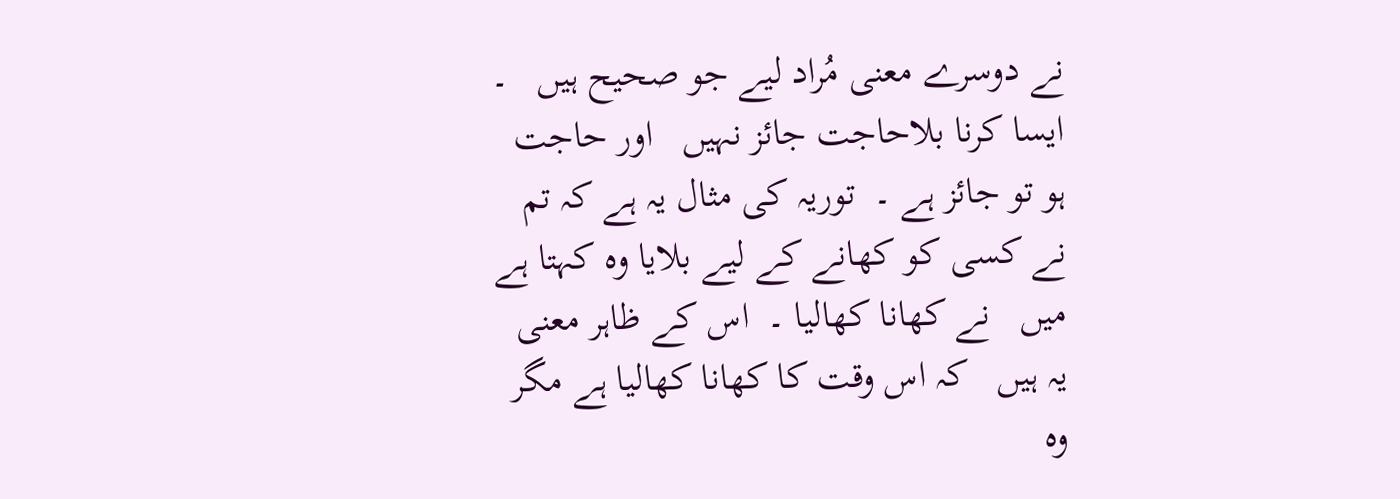نے دوسرے معنی مُراد لیے جو صحیح ہیں   ۔ ایسا کرنا بلاحاجت جائز نہیں   اور حاجت ہو تو جائز ہے ۔  توریہ کی مثال یہ ہے کہ تم نے کسی کو کھانے کے لیے بلایا وہ کہتا ہے میں   نے کھانا کھالیا ۔  اس کے ظاہر معنی یہ ہیں   کہ اس وقت کا کھانا کھالیا ہے مگر وہ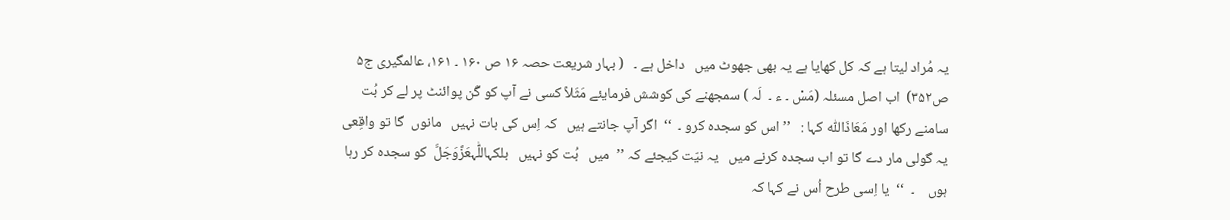یہ مُراد لیتا ہے کہ کل کھایا ہے یہ بھی جھوٹ میں   داخل ہے ۔   ( بہار شریعت حصہ ۱۶ ص ۱۶۰ ۔ ۱۶۱، عالمگیری ج۵ ص۳۵۲)  اب اصل مسئلہ (مَسْ ۔ ء ۔  لَہ ) سمجھنے کی کوشش فرمایئے مَثَلاً کسی نے آپ کو گَن پوائنٹ پر لے کر بُت سامنے رکھا اور مَعَاذَاللّٰہ کہا :   ’’ اس کو سجدہ کرو ۔  ‘‘  اگر آپ جانتے ہیں   کہ اِس کی بات نہیں   مانوں  گا تو واقِعی یہ گولی مار دے گا تو اب سجدہ کرنے میں   یہ نیّت کیجئے کہ ’’  میں   بُت کو نہیں   بلکہاللّٰہعَزَّوَجَلَّ  کو سجدہ کر رہا ہوں    ۔  ‘‘  یا اِسی طرح اُس نے کہا کہ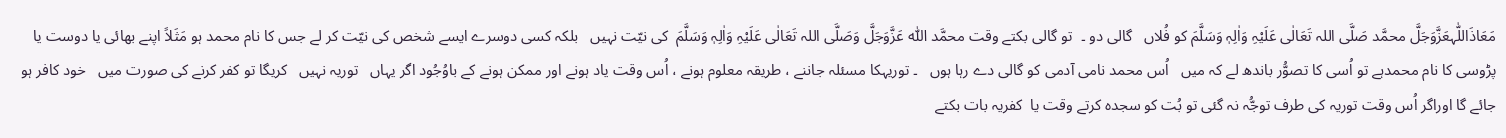مَعَاذَاللّٰہعَزَّوَجَلَّ محمَّد صَلَّی اللہ تَعَالٰی عَلَیْہِ وَاٰلِہٖ وَسَلَّمَ کو فُلاں   گالی دو ۔  تو گالی بکتے وقت محمَّد اللّٰہ عَزَّوَجَلَّ وَصَلَّی اللہ تَعَالٰی عَلَیْہِ وَاٰلِہٖ وَسَلَّمَ  کی نیّت نہیں   بلکہ کسی دوسرے ایسے شخص کی نیّت کر لے جس کا نام محمد ہو مَثَلاً اپنے بھائی یا دوست یا پڑوسی کا نام محمدہے تو اُسی کا تصوُّر باندھ لے کہ میں   اُس محمد نامی آدمی کو گالی دے رہا ہوں   ۔ توریہکا مسئلہ جاننے ، طریقہ معلوم ہونے ، اُس وقت یاد ہونے اور ممکن ہونے کے باوُجُود اگر یہاں   توریہ نہیں   کریگا تو کفر کرنے کی صورت میں   خود کافر ہو جائے گا اوراگر اُس وقت توریہ کی طرف توجُّہ نہ گئی تو بُت کو سجدہ کرتے وقت یا  کفریہ بات بکتے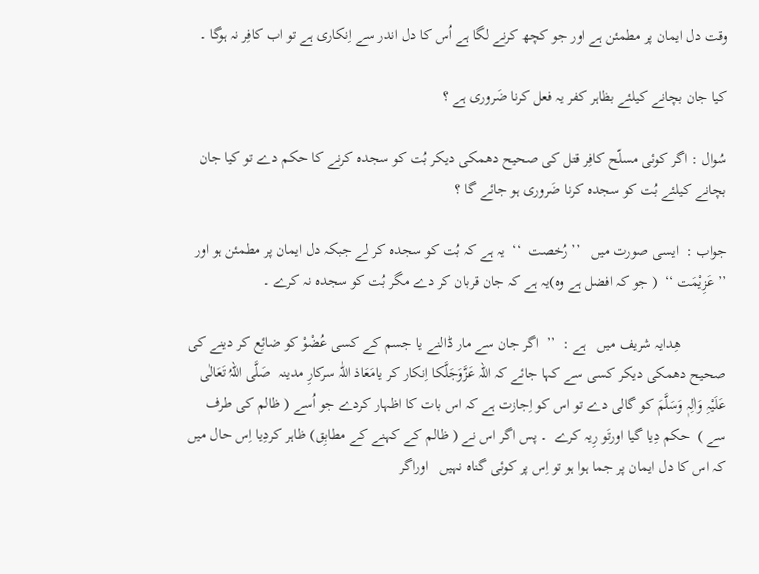وقت دل ایمان پر مطمئن ہے اور جو کچھ کرنے لگا ہے اُس کا دل اندر سے اِنکاری ہے تو اب کافِر نہ ہوگا ۔

کیا جان بچانے کیلئے بظاہر کفر یہ فعل کرنا ضَروری ہے ؟

سُوال : اگر کوئی مسلّح کافِر قتل کی صحیح دھمکی دیکر بُت کو سجدہ کرنے کا حکم دے تو کیا جان بچانے کیلئے بُت کو سجدہ کرنا ضَروری ہو جائے گا ؟

جواب :  ایسی صورت میں   ’’ رُخصت  ‘‘  یہ ہے کہ بُت کو سجدہ کر لے جبکہ دل ایمان پر مطمئن ہو اور  ’’ عَزِیْمَت ‘‘  ( جو کہ افضل ہے وہ)یہ ہے کہ جان قربان کر دے مگر بُت کو سجدہ نہ کرے ۔

            ھِدایہ شریف میں   ہے :  ’’  اگر جان سے مار ڈالنے یا جسم کے کسی عُضْوْ کو ضائِع کر دینے کی صحیح دھمکی دیکر کسی سے کہا جائے کہ اللہ عَزَّوَجَلَّکا اِنکار کر یامَعَاذ اللّٰہ سرکارِ مدینہ  صَلَّی اللہُ تَعَالٰی عَلَیْہِ وَاٰلِہٖ وَسَلَّمَ کو گالی دے تو اس کو اِجازت ہے کہ اس بات کا اظہار کردے جو اُسے ( ظالم کی طرف سے )  حکم دِیا گیا اورتَو رِیہ کرے  ۔ پس اگر اس نے ( ظالم کے کہنے کے مطابِق) ظاہر کردِیا اِس حال میں   کہ اس کا دل ایمان پر جما ہوا ہو تو اِس پر کوئی گناہ نہیں   اوراگر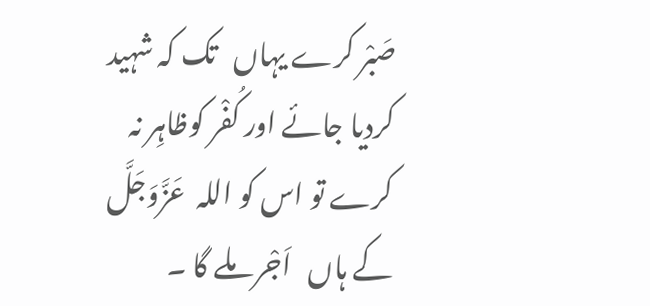صَبْر کرے یہاں   تک کہ شہید کردیا جائے اور کُفْر کوظاہِر نہ کرے تو اس کو اللہ  عَزَّوَجَلَّ کے ہاں   اَجْر ملے گا ۔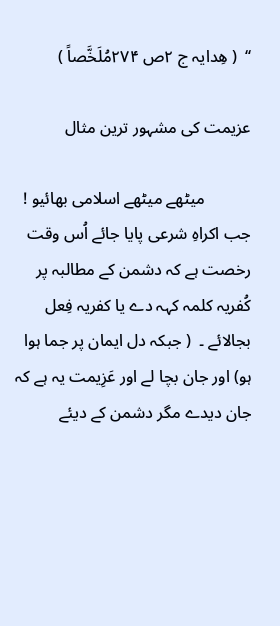‘‘  ( ھِدایہ ج ۲ص ۲۷۴مُلَخَّصاً )

عزیمت کی مشہور ترین مثال

           میٹھے میٹھے اسلامی بھائیو !  جب اکراہِ شرعی پایا جائے اُس وقت  رخصت ہے کہ دشمن کے مطالبہ پر کُفریہ کلمہ کہہ دے یا کفریہ فِعل بجالائے ۔  ( جبکہ دل ایمان پر جما ہوا ہو) اور جان بچا لے اور عَزِیمت یہ ہے کہ جان دیدے مگر دشمن کے دیئے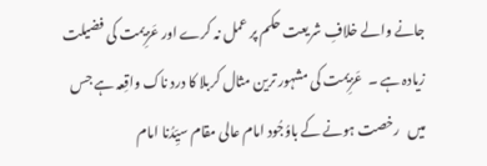جانے والے خلافِ شریعت حکم پر عمل نہ کرے اور عَزِیمت کی فضیلت زیادہ ہے ۔  عَزِیمت کی مشہور ترین مثال کربلا کا درد ناک واقِعہ ہے جس میں   رخصت ہونے کے باوُجُود امام عالی مقام سیِّدُنا امام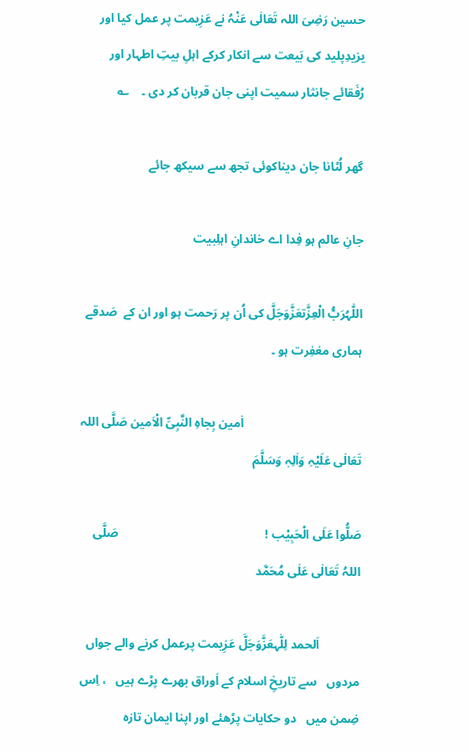حسین رَضِیَ اللہ تَعَالٰی عَنْہُ نے عَزِیمت پر عمل کیا اور یزیدِپلید کی بَیعت سے انکار کرکے اہلِ بیتِ اطہار اور رُفَقائے جانثار سمیت اپنی جان قربان کر دی ۔    ؎

گھر لُٹانا جان دیناکوئی تجھ سے سیکھ جائے

جانِ عالم ہو فِدا اے خاندانِ اہلِبیت

اللّٰہُرَبُّ الْعِزَّتعَزَّوَجَلَّ کی اُن پر رَحمت ہو اور ان کے  صَدقے ہماری مغفِرت ہو ۔

                                      اٰمین بِجاہِ النَّبِیِّ الْاَمین صَلَّی اللہ تَعَالٰی عَلَیْہِ وَاٰلِہٖ وَسَلَّمَ

صَلُّوا عَلَی الْحَبِیْب !                                               صَلَّی اللہُ تَعَالٰی عَلٰی مُحَمَّد

             اَلحمد لِلّٰہعَزَّوَجَلَّ عَزِیمت پرعمل کرنے والے جواں  مردوں   سے تاریخِ اسلام کے اَوراق بھرے پڑے ہیں   ، اِس ضِمن میں   دو حکایات پڑھئے اور اپنا ایمان تازہ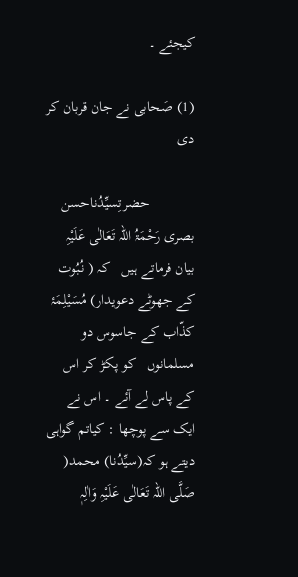کیجئے ۔

(1) صَحابی نے جان قربان کر دی

            حضرتِسیِّدُناحسن بصری رَحْمَۃُ اللہ تَعَالٰی عَلَیْہِ بیان فرماتے ہیں   کہ ( نُبُوت کے جھوٹے دعویدار) مُسَیْلِمَۂ کذّاب کے جاسوس دو مسلمانوں   کو پکڑ کر اس کے پاس لے آئے ۔ اس نے ایک سے پوچھا : کیاتم گواہی دیتے ہو کہ(سیِّدُنا) محمد(  صَلَّی اللہ تَعَالٰی عَلَیْہِ وَاٰلِہٖ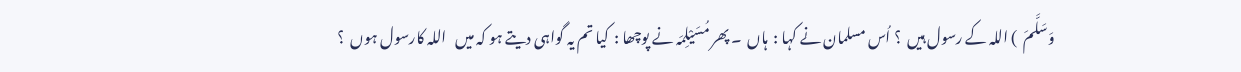وَسَلَّمَ  ) اللہ کے رسول ہیں  ؟ اُس مسلمان نے کہا :  ہاں  ۔ پھر مُسَیْلِمَہ نے پوچھا :  کیا تم یہ گواہی دیتے ہو کہ میں   اللہ کارسول ہوں  ؟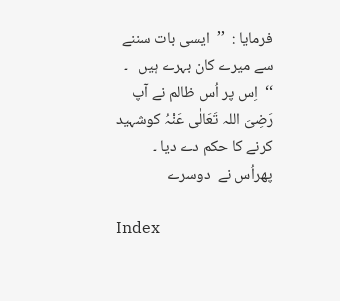فرمایا :  ’’  ایسی بات سننے سے میرے کان بہرے ہیں   ۔  ‘‘  اِس پر اُس ظالم نے آپ رَضِیَ اللہ تَعَالٰی عَنْہُ کوشہید کرنے کا حکم دے دیا ۔  پھراُس نے  دوسرے

Index